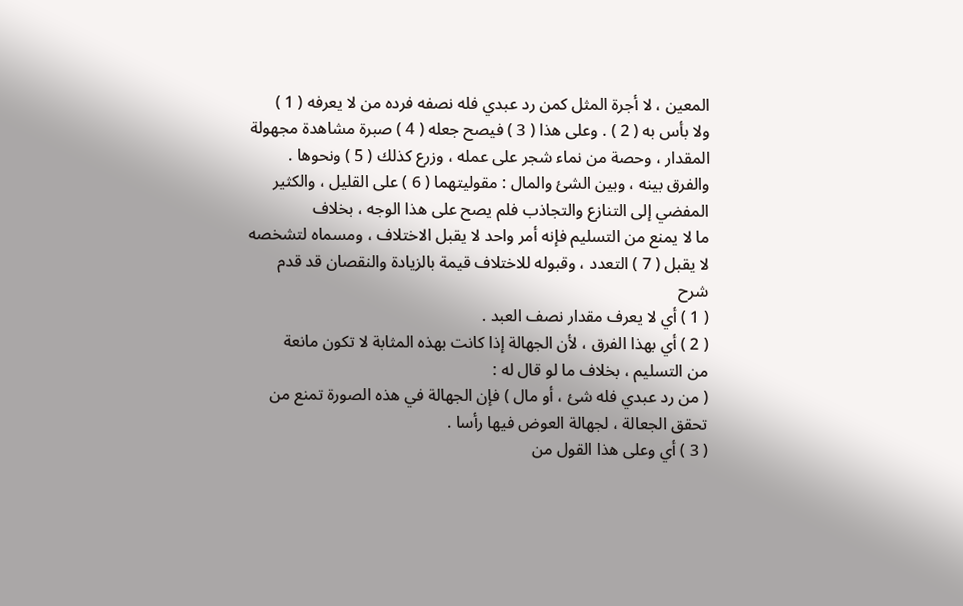المعين ، لا أجرة المثل كمن رد عبدي فله نصفه فرده من لا يعرفه ( 1 )
ولا بأس به ( 2 ) . وعلى هذا ( 3 ) فيصح جعله ( 4 ) صبرة مشاهدة مجهولة
المقدار ، وحصة من نماء شجر على عمله ، وزرع كذلك ( 5 ) ونحوها .
والفرق بينه ، وبين الشئ والمال : مقوليتهما ( 6 ) على القليل ، والكثير
المفضي إلى التنازع والتجاذب فلم يصح على هذا الوجه ، بخلاف
ما لا يمنع من التسليم فإنه أمر واحد لا يقبل الاختلاف ، ومسماه لتشخصه
لا يقبل ( 7 ) التعدد ، وقبوله للاختلاف قيمة بالزيادة والنقصان قد قدم
شرح
( 1 ) أي لا يعرف مقدار نصف العبد .
( 2 ) أي بهذا الفرق ، لأن الجهالة إذا كانت بهذه المثابة لا تكون مانعة
من التسليم ، بخلاف ما لو قال له :
( من رد عبدي فله شئ ، أو مال ) فإن الجهالة في هذه الصورة تمنع من
تحقق الجعالة ، لجهالة العوض فيها رأسا .
( 3 ) أي وعلى هذا القول من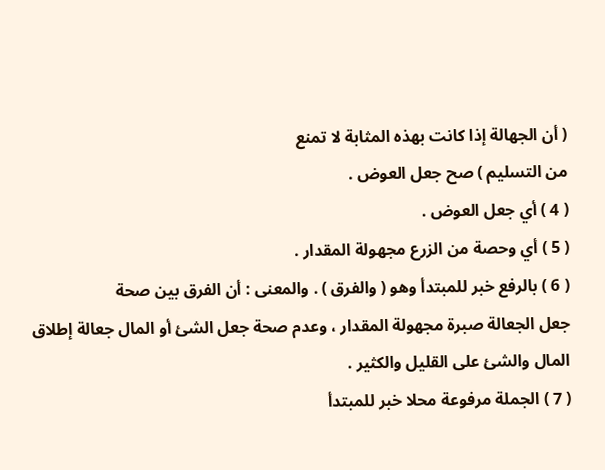( أن الجهالة إذا كانت بهذه المثابة لا تمنع
من التسليم ) صح جعل العوض .
( 4 ) أي جعل العوض .
( 5 ) أي وحصة من الزرع مجهولة المقدار .
( 6 ) بالرفع خبر للمبتدأ وهو ( والفرق ) . والمعنى : أن الفرق بين صحة
جعل الجعالة صبرة مجهولة المقدار ، وعدم صحة جعل الشئ أو المال جعالة إطلاق
المال والشئ على القليل والكثير .
( 7 ) الجملة مرفوعة محلا خبر للمبتدأ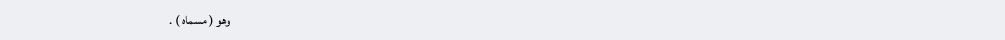وهو ( مسماه ) .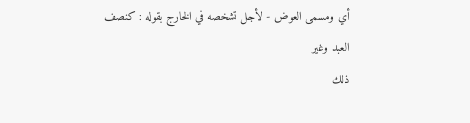أي ومسمى العوض - لأجل تشخصه في الخارج بقوله : كنصف العبد وغير
ذلك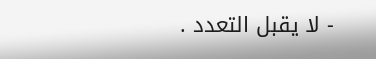- لا يقبل التعدد .